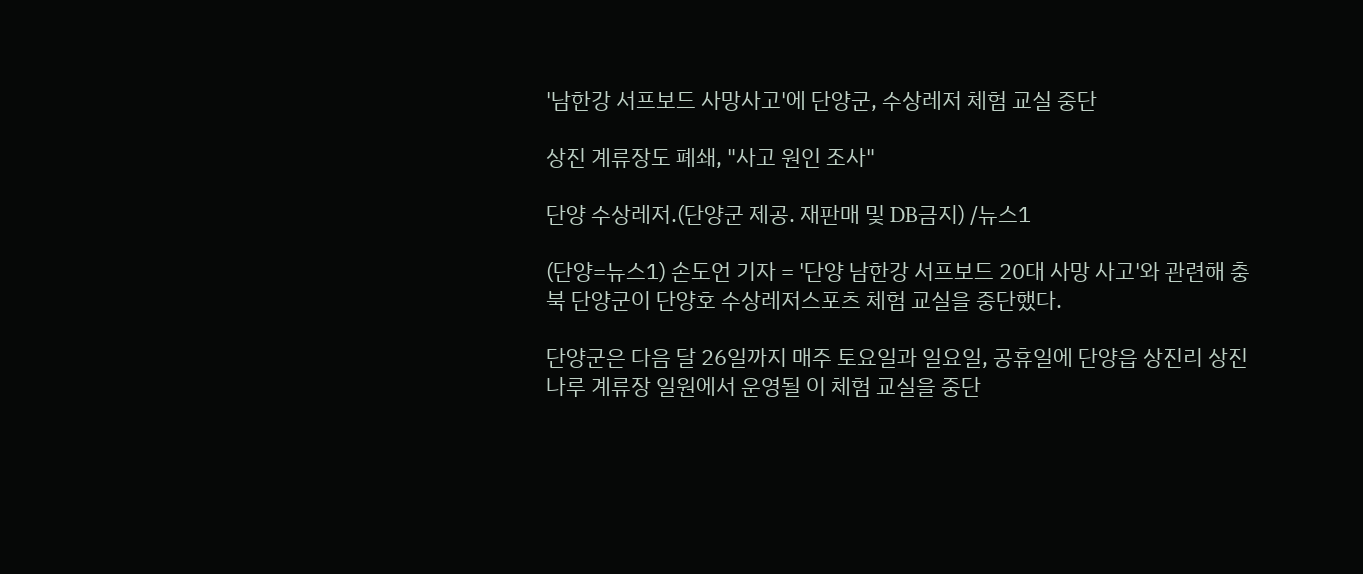'남한강 서프보드 사망사고'에 단양군, 수상레저 체험 교실 중단

상진 계류장도 폐쇄, "사고 원인 조사"

단양 수상레저.(단양군 제공. 재판매 및 DB금지) /뉴스1

(단양=뉴스1) 손도언 기자 = '단양 남한강 서프보드 20대 사망 사고'와 관련해 충북 단양군이 단양호 수상레저스포츠 체험 교실을 중단했다.

단양군은 다음 달 26일까지 매주 토요일과 일요일, 공휴일에 단양읍 상진리 상진 나루 계류장 일원에서 운영될 이 체험 교실을 중단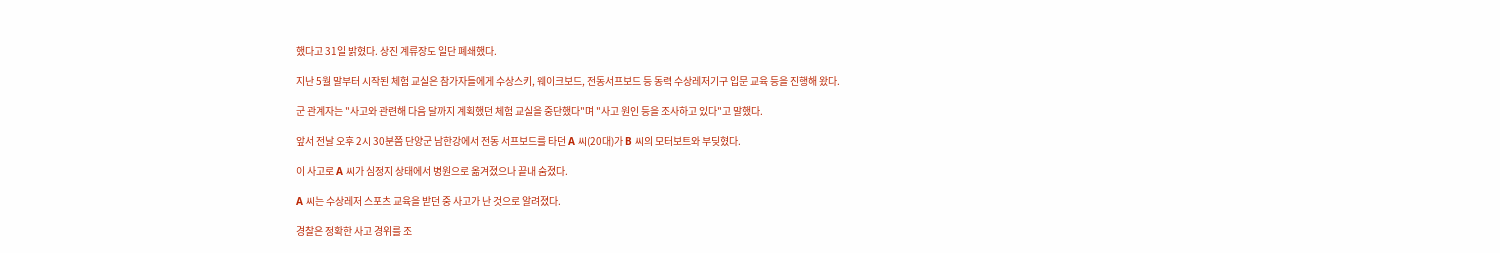했다고 31일 밝혔다. 상진 계류장도 일단 폐쇄했다.

지난 5월 말부터 시작된 체험 교실은 참가자들에게 수상스키, 웨이크보드, 전동서프보드 등 동력 수상레저기구 입문 교육 등을 진행해 왔다.

군 관계자는 "사고와 관련해 다음 달까지 계획했던 체험 교실을 중단했다"며 "사고 원인 등을 조사하고 있다"고 말했다.

앞서 전날 오후 2시 30분쯤 단양군 남한강에서 전동 서프보드를 타던 A 씨(20대)가 B 씨의 모터보트와 부딪혔다.

이 사고로 A 씨가 심정지 상태에서 병원으로 옮겨졌으나 끝내 숨졌다.

A 씨는 수상레저 스포츠 교육을 받던 중 사고가 난 것으로 알려졌다.

경찰은 정확한 사고 경위를 조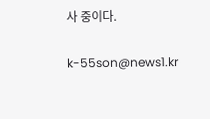사 중이다.

k-55son@news1.kr